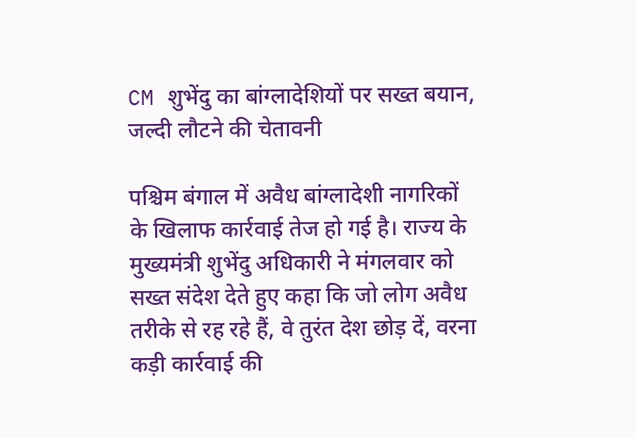CM शुभेंदु का बांग्लादेशियों पर सख्त बयान, जल्दी लौटने की चेतावनी

पश्चिम बंगाल में अवैध बांग्लादेशी नागरिकों के खिलाफ कार्रवाई तेज हो गई है। राज्य के मुख्यमंत्री शुभेंदु अधिकारी ने मंगलवार को सख्त संदेश देते हुए कहा कि जो लोग अवैध तरीके से रह रहे हैं, वे तुरंत देश छोड़ दें, वरना कड़ी कार्रवाई की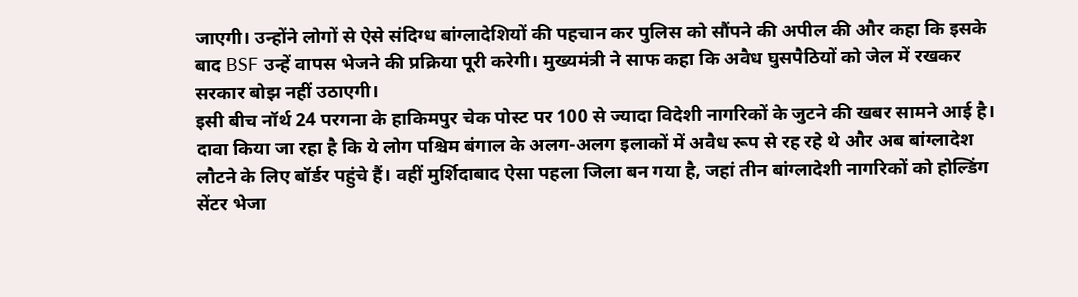जाएगी। उन्होंने लोगों से ऐसे संदिग्ध बांग्लादेशियों की पहचान कर पुलिस को सौंपने की अपील की और कहा कि इसके बाद BSF उन्हें वापस भेजने की प्रक्रिया पूरी करेगी। मुख्यमंत्री ने साफ कहा कि अवैध घुसपैठियों को जेल में रखकर सरकार बोझ नहीं उठाएगी।
इसी बीच नॉर्थ 24 परगना के हाकिमपुर चेक पोस्ट पर 100 से ज्यादा विदेशी नागरिकों के जुटने की खबर सामने आई है। दावा किया जा रहा है कि ये लोग पश्चिम बंगाल के अलग-अलग इलाकों में अवैध रूप से रह रहे थे और अब बांग्लादेश लौटने के लिए बॉर्डर पहुंचे हैं। वहीं मुर्शिदाबाद ऐसा पहला जिला बन गया है, जहां तीन बांग्लादेशी नागरिकों को होल्डिंग सेंटर भेजा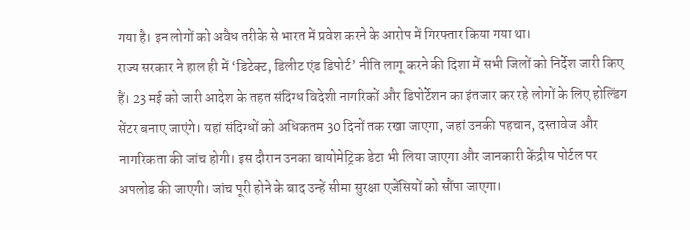गया है। इन लोगों को अवैध तरीके से भारत में प्रवेश करने के आरोप में गिरफ्तार किया गया था।
राज्य सरकार ने हाल ही में ‘डिटेक्ट, डिलीट एंड डिपोर्ट’ नीति लागू करने की दिशा में सभी जिलों को निर्देश जारी किए हैं। 23 मई को जारी आदेश के तहत संदिग्ध विदेशी नागरिकों और डिपोर्टेशन का इंतजार कर रहे लोगों के लिए होल्डिंग सेंटर बनाए जाएंगे। यहां संदिग्धों को अधिकतम 30 दिनों तक रखा जाएगा, जहां उनकी पहचान, दस्तावेज और नागरिकता की जांच होगी। इस दौरान उनका बायोमेट्रिक डेटा भी लिया जाएगा और जानकारी केंद्रीय पोर्टल पर अपलोड की जाएगी। जांच पूरी होने के बाद उन्हें सीमा सुरक्षा एजेंसियों को सौंपा जाएगा।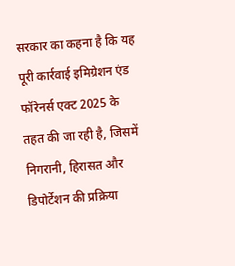सरकार का कहना है कि यह पूरी कार्रवाई इमिग्रेशन एंड फॉरेनर्स एक्ट 2025 के तहत की जा रही है, जिसमें निगरानी, हिरासत और डिपोर्टेशन की प्रक्रिया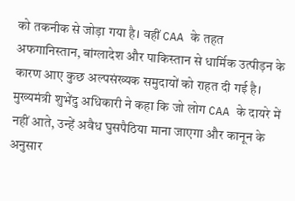को तकनीक से जोड़ा गया है। वहीं CAA के तहत अफगानिस्तान, बांग्लादेश और पाकिस्तान से धार्मिक उत्पीड़न के कारण आए कुछ अल्पसंख्यक समुदायों को राहत दी गई है। मुख्यमंत्री शुभेंदु अधिकारी ने कहा कि जो लोग CAA के दायरे में नहीं आते, उन्हें अवैध घुसपैठिया माना जाएगा और कानून के अनुसार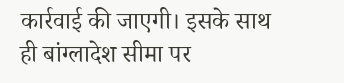कार्रवाई की जाएगी। इसके साथ ही बांग्लादेश सीमा पर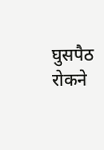घुसपैठ रोकने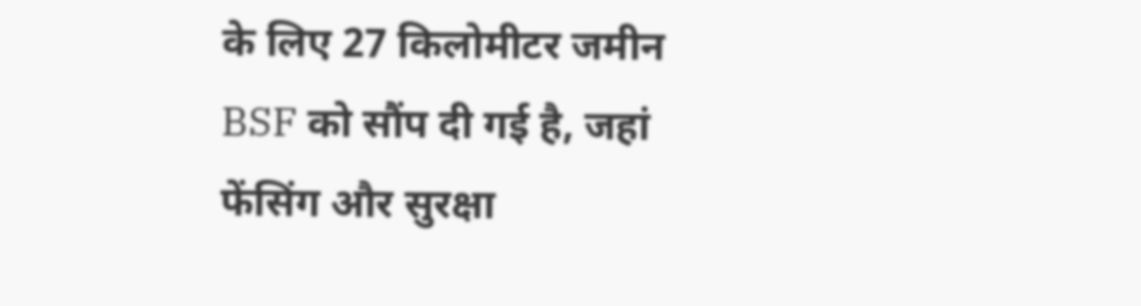के लिए 27 किलोमीटर जमीन BSF को सौंप दी गई है, जहां फेंसिंग और सुरक्षा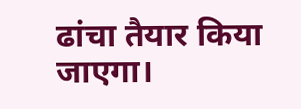ढांचा तैयार किया जाएगा।